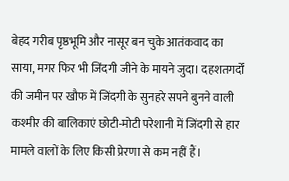बेहद गरीब पृष्ठभूमि और नासूर बन चुके आतंकवाद का साया, मगर फिर भी जिंदगी जीने के मायने जुदा। दहशतगर्दों की जमीन पर खौफ में जिंदगी के सुनहरे सपने बुनने वाली कश्मीर की बालिकाएं छोटी-मोटी परेशानी में जिंदगी से हार मामले वालों के लिए किसी प्रेरणा से कम नहीं हैं।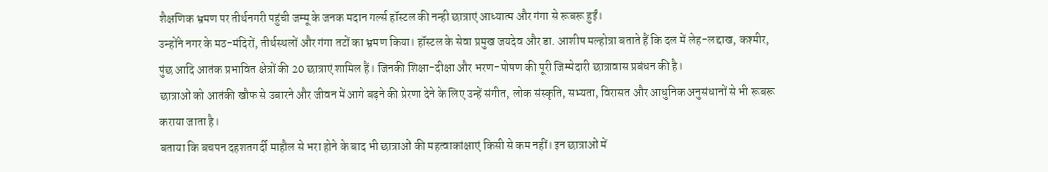शैक्षणिक भ्रमण पर तीर्थनगरी पहुंची जम्मू के जनक मदान गर्ल्स हॉस्टल की नन्ही छात्राएं आध्यात्म और गंगा से रूबरू हुईं।
उन्होंने नगर के मठ-मंदिरों, तीर्थस्थलों और गंगा तटों का भ्रमण किया। हॉस्टल के सेवा प्रमुख जयदेव और डा. आशीष मल्होत्रा बताते हैं कि दल में लेह-लद्दाख, कश्मीर, पुंछ आदि आतंक प्रभावित क्षेत्रों की 20 छात्राएं शामिल हैं। जिनकी शिक्षा-दीक्षा और भरण-पोषण की पूरी जिम्मेदारी छात्रावास प्रबंधन की है।
छात्राओं को आतंकी खौफ से उबारने और जीवन में आगे बढ़ने की प्रेरणा देने के लिए उन्हें संगीत, लोक संस्कृति, सभ्यता, विरासत और आधुनिक अनुसंधानों से भी रूबरू कराया जाता है।
बताया कि बचपन दहशतगर्दी माहौल से भरा होने के बाद भी छात्राओं की महत्वाकांक्षाएं किसी से कम नहीं। इन छात्राओं में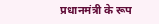प्रधानमंत्री के रूप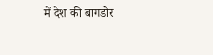में देश की बागडोर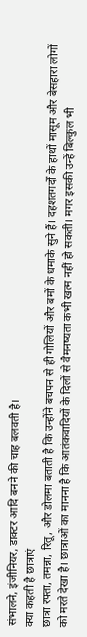संभालने, इंजीनियर, डाक्टर आदि बनने की चाह बलवती है।
क्या कहती है छात्राएं
छात्रा रफ्ता, तमन्ना, रितू, और डोलमा बताती है कि उन्होंने बचपन से ही गोलियों और बमों के धमाके सुने हैं। दहशतगर्दों के हाथों मासूम और बेसहारा लोगों को मरते देखा है। छात्राओं का मानना है कि आतंकवादियों के दिलों से वैमनष्यता कभी खत्म नहीं हो सकती। मगर इसकी उन्हें बिल्कुल भी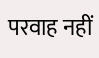परवाह नहीं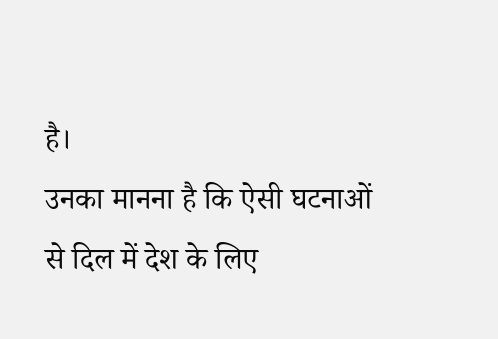है।
उनका मानना है कि ऐसी घटनाओं से दिल में देश के लिए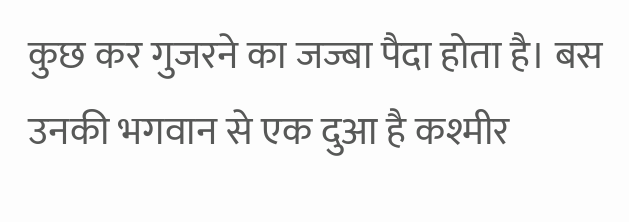कुछ कर गुजरने का जज्बा पैदा होता है। बस उनकी भगवान से एक दुआ है कश्मीर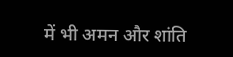में भी अमन और शांति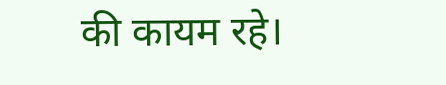की कायम रहे।